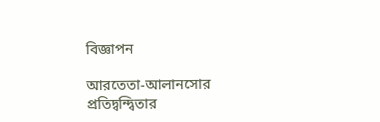বিজ্ঞাপন

আরতেতা-আলানসোর প্রতিদ্বন্দ্বিতার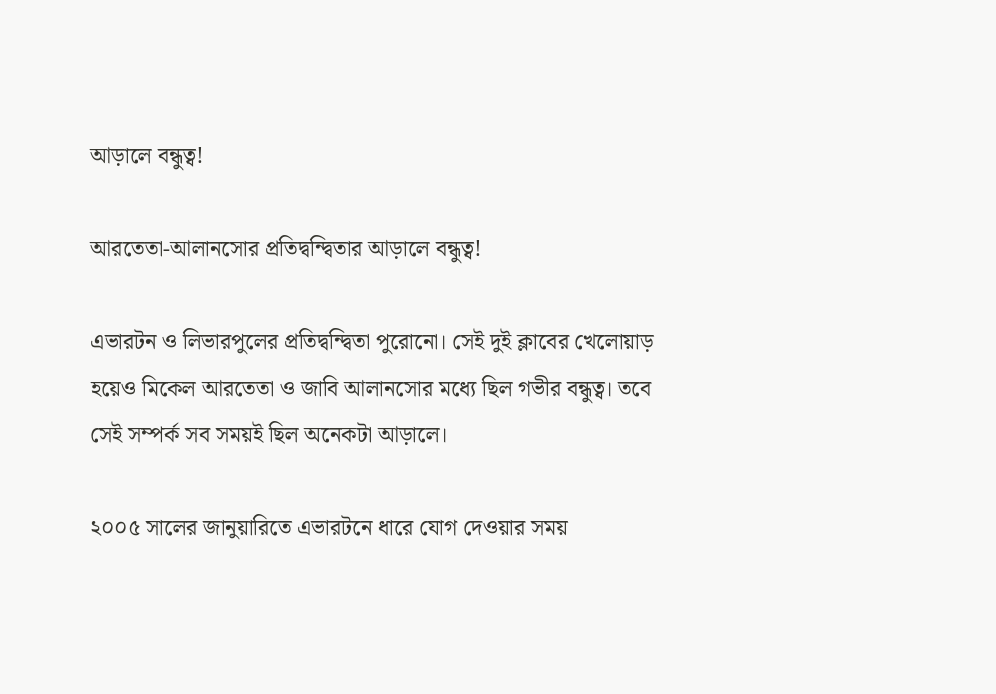আড়ালে বন্ধুত্ব!

আরতেতা-আলানসোর প্রতিদ্বন্দ্বিতার আড়ালে বন্ধুত্ব!

এভারটন ও লিভারপুলের প্রতিদ্বন্দ্বিতা পুরোনো। সেই দুই ক্লাবের খেলোয়াড় হয়েও মিকেল আরতেতা ও জাবি আলানসোর মধ্যে ছিল গভীর বন্ধুত্ব। তবে সেই সম্পর্ক সব সময়ই ছিল অনেকটা আড়ালে।

২০০৫ সালের জানুয়ারিতে এভারটনে ধারে যোগ দেওয়ার সময়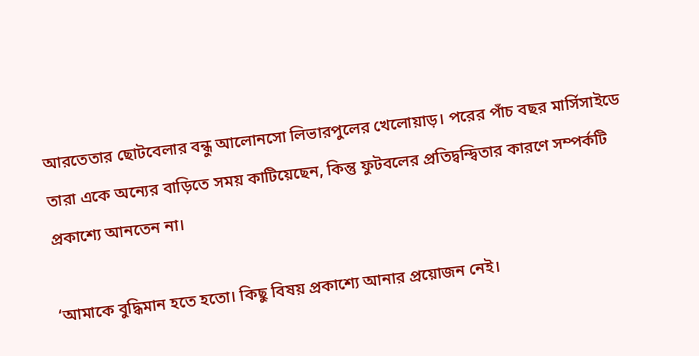আরতেতার ছোটবেলার বন্ধু আলোনসো লিভারপুলের খেলোয়াড়। পরের পাঁচ বছর মার্সিসাইডে তারা একে অন্যের বাড়িতে সময় কাটিয়েছেন, কিন্তু ফুটবলের প্রতিদ্বন্দ্বিতার কারণে সম্পর্কটি প্রকাশ্যে আনতেন না।

‘আমাকে বুদ্ধিমান হতে হতো। কিছু বিষয় প্রকাশ্যে আনার প্রয়োজন নেই।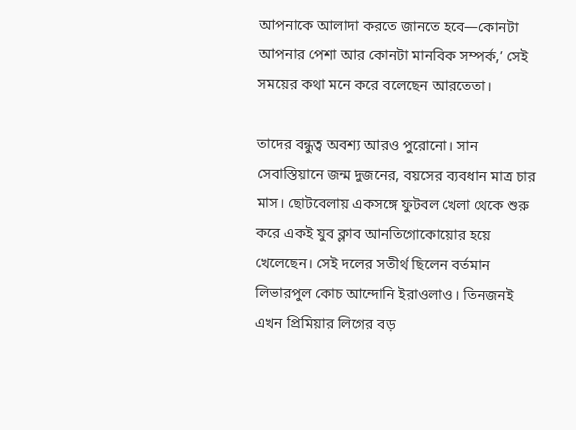আপনাকে আলাদা করতে জানতে হবে—কোনটা আপনার পেশা আর কোনটা মানবিক সম্পর্ক,’ সেই সময়ের কথা মনে করে বলেছেন আরতেতা।

তাদের বন্ধুত্ব অবশ্য আরও পুরোনো। সান সেবাস্তিয়ানে জন্ম দুজনের, বয়সের ব্যবধান মাত্র চার মাস। ছোটবেলায় একসঙ্গে ফুটবল খেলা থেকে শুরু করে একই যুব ক্লাব আনতিগোকোয়োর হয়ে খেলেছেন। সেই দলের সতীর্থ ছিলেন বর্তমান লিভারপুল কোচ আন্দোনি ইরাওলাও। তিনজনই এখন প্রিমিয়ার লিগের বড়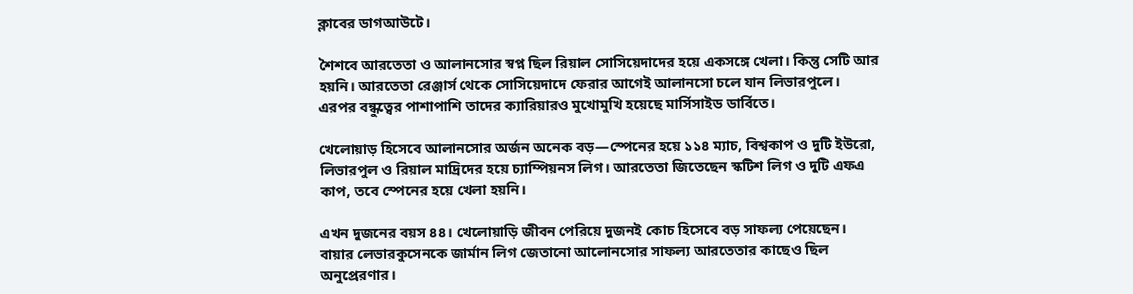ক্লাবের ডাগআউটে।

শৈশবে আরতেতা ও আলানসোর স্বপ্ন ছিল রিয়াল সোসিয়েদাদের হয়ে একসঙ্গে খেলা। কিন্তু সেটি আর হয়নি। আরতেতা রেঞ্জার্স থেকে সোসিয়েদাদে ফেরার আগেই আলানসো চলে যান লিভারপুলে। এরপর বন্ধুত্বের পাশাপাশি তাদের ক্যারিয়ারও মুখোমুখি হয়েছে মার্সিসাইড ডার্বিতে।

খেলোয়াড় হিসেবে আলানসোর অর্জন অনেক বড়—স্পেনের হয়ে ১১৪ ম্যাচ, বিশ্বকাপ ও দুটি ইউরো, লিভারপুল ও রিয়াল মাদ্রিদের হয়ে চ্যাম্পিয়নস লিগ। আরতেতা জিতেছেন স্কটিশ লিগ ও দুটি এফএ কাপ, তবে স্পেনের হয়ে খেলা হয়নি।

এখন দুজনের বয়স ৪৪। খেলোয়াড়ি জীবন পেরিয়ে দুজনই কোচ হিসেবে বড় সাফল্য পেয়েছেন। বায়ার লেভারকুসেনকে জার্মান লিগ জেতানো আলোনসোর সাফল্য আরতেতার কাছেও ছিল অনুপ্রেরণার।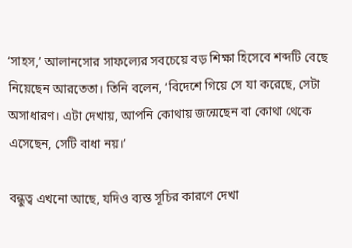‘সাহস,’ আলানসোর সাফল্যের সবচেয়ে বড় শিক্ষা হিসেবে শব্দটি বেছে নিয়েছেন আরতেতা। তিনি বলেন, ‘বিদেশে গিয়ে সে যা করেছে, সেটা অসাধারণ। এটা দেখায়, আপনি কোথায় জন্মেছেন বা কোথা থেকে এসেছেন, সেটি বাধা নয়।’

বন্ধুত্ব এখনো আছে, যদিও ব্যস্ত সূচির কারণে দেখা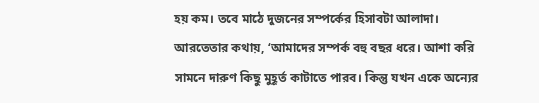হয় কম। তবে মাঠে দুজনের সম্পর্কের হিসাবটা আলাদা। আরতেতার কথায়, ‘আমাদের সম্পর্ক বহু বছর ধরে। আশা করি সামনে দারুণ কিছু মুহূর্ত কাটাতে পারব। কিন্তু যখন একে অন্যের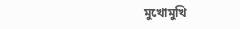মুখোমুখি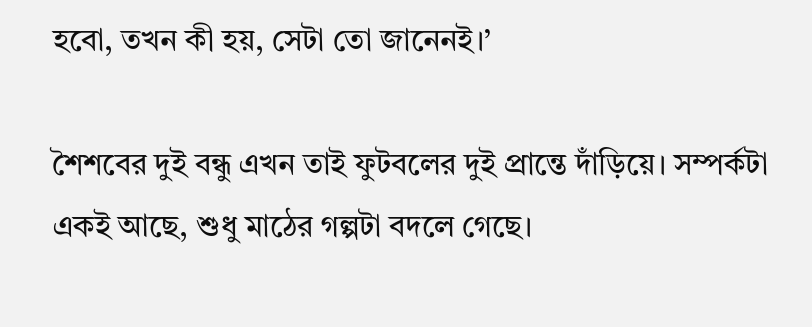হবো, তখন কী হয়, সেটা তো জানেনই।’

শৈশবের দুই বন্ধু এখন তাই ফুটবলের দুই প্রান্তে দাঁড়িয়ে। সম্পর্কটা একই আছে, শুধু মাঠের গল্পটা বদলে গেছে।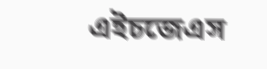এইচজেএস